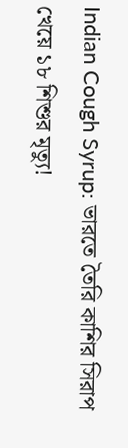Indian Cough Syrup: ভারতে তৈরি কাশির সিরাপ খেয়ে ১৮ শিশুর মৃত্যু!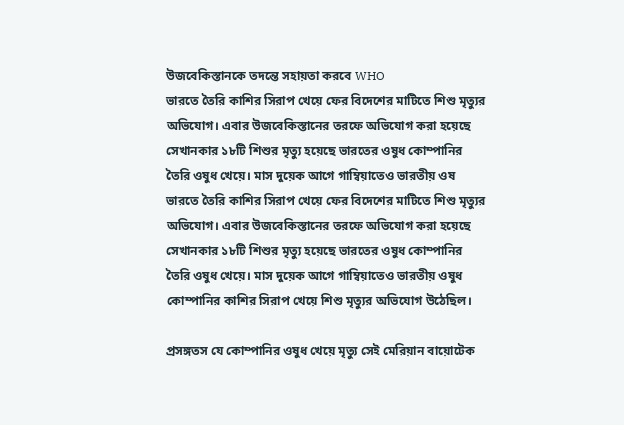উজবেকিস্তানকে তদন্তে সহায়তা করবে WHO
ভারতে তৈরি কাশির সিরাপ খেয়ে ফের বিদেশের মাটিতে শিশু মৃত্যুর অভিযোগ। এবার উজবেকিস্তানের তরফে অভিযোগ করা হয়েছে সেখানকার ১৮টি শিশুর মৃত্যু হয়েছে ভারতের ওষুধ কোম্পানির তৈরি ওষুধ খেয়ে। মাস দুয়েক আগে গাম্বিয়াতেও ভারতীয় ওষ
ভারতে তৈরি কাশির সিরাপ খেয়ে ফের বিদেশের মাটিতে শিশু মৃত্যুর অভিযোগ। এবার উজবেকিস্তানের তরফে অভিযোগ করা হয়েছে সেখানকার ১৮টি শিশুর মৃত্যু হয়েছে ভারতের ওষুধ কোম্পানির তৈরি ওষুধ খেয়ে। মাস দুয়েক আগে গাম্বিয়াতেও ভারতীয় ওষুধ কোম্পানির কাশির সিরাপ খেয়ে শিশু মৃত্যুর অভিযোগ উঠেছিল।

প্রসঙ্গতস যে কোম্পানির ওষুধ খেয়ে মৃত্যু সেই মেরিয়ান বায়োটেক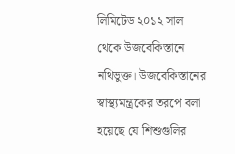লিমিটেড ২০১২ সাল থেকে উজবেকিস্তানে নথিভুক্ত। উজবেকিস্তানের স্বাস্থ্যমন্ত্রকের তরপে বলা হয়েছে যে শিশুগুলির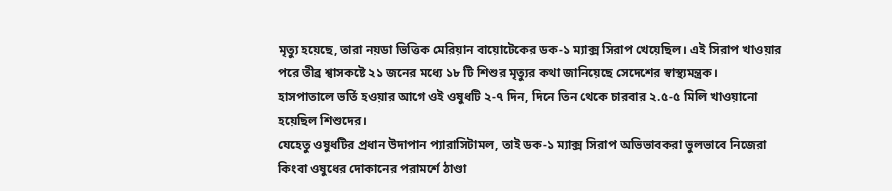মৃত্যু হয়েছে, তারা নয়ডা ভিত্তিক মেরিয়ান বায়োটেকের ডক-১ ম্যাক্স সিরাপ খেয়েছিল। এই সিরাপ খাওয়ার পরে তীব্র শ্বাসকষ্টে ২১ জনের মধ্যে ১৮ টি শিশুর মৃত্যুর কথা জানিয়েছে সেদেশের স্বাস্থ্যমন্ত্রক।
হাসপাতালে ভর্তি হওয়ার আগে ওই ওষুধটি ২-৭ দিন, দিনে তিন থেকে চারবার ২.৫-৫ মিলি খাওয়ানো হয়েছিল শিশুদের।
যেহেতু ওষুধটির প্রধান উদাপান প্যারাসিটামল, তাই ডক-১ ম্যাক্স সিরাপ অভিভাবকরা ভুলভাবে নিজেরা কিংবা ওষুধের দোকানের পরামর্শে ঠাণ্ডা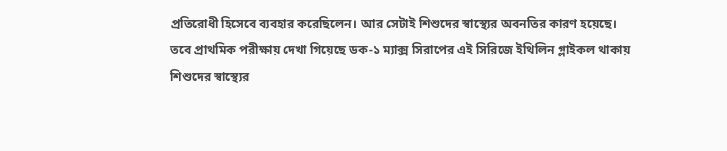প্রতিরোধী হিসেবে ব্যবহার করেছিলেন। আর সেটাই শিশুদের স্বাস্থ্যের অবনতির কারণ হয়েছে।
তবে প্রাথমিক পরীক্ষায় দেখা গিয়েছে ডক-১ ম্যাক্স সিরাপের এই সিরিজে ইথিলিন গ্লাইকল থাকায় শিশুদের স্বাস্থ্যের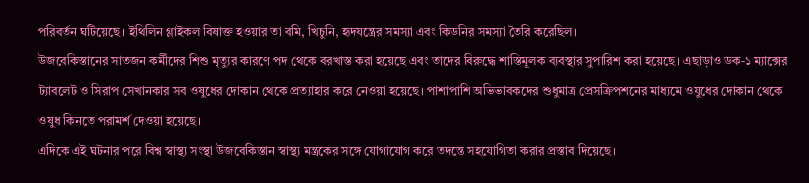পরিবর্তন ঘটিয়েছে। ইথিলিন গ্লাইকল বিষাক্ত হওয়ার তা বমি, খিচুনি, হৃদযন্ত্রের সমস্যা এবং কিডনির সমস্যা তৈরি করেছিল।
উজবেকিস্তানের সাতজন কর্মীদের শিশু মৃত্যুর কারণে পদ থেকে বরখাস্ত করা হয়েছে এবং তাদের বিরুদ্ধে শাস্তিমূলক ব্যবস্থার সুপারিশ করা হয়েছে। এছাড়াও ডক-১ ম্যাক্সের ট্যাবলেট ও সিরাপ সেখানকার সব ওষুধের দোকান থেকে প্রত্যাহার করে নেওয়া হয়েছে। পাশাপাশি অভিভাবকদের শুধুমাত্র প্রেসক্রিপশনের মাধ্যমে ওযুধের দোকান থেকে ওষুধ কিনতে পরামর্শ দেওয়া হয়েছে।
এদিকে এই ঘটনার পরে বিশ্ব স্বাস্থ্য সংস্থা উজবেকিস্তান স্বাস্থ্য মন্ত্রকের সঙ্গে যোগাযোগ করে তদন্তে সহযোগিতা করার প্রস্তাব দিয়েছে।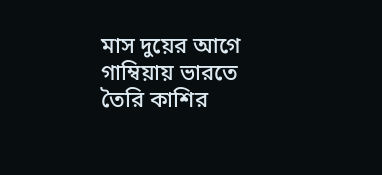মাস দুয়ের আগে গাম্বিয়ায় ভারতে তৈরি কাশির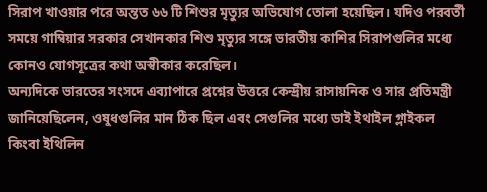সিরাপ খাওয়ার পরে অন্তত ৬৬ টি শিশুর মৃত্যুর অভিযোগ তোলা হয়েছিল। যদিও পরবর্তী সময়ে গাম্বিয়ার সরকার সেখানকার শিশু মৃত্যুর সঙ্গে ভারতীয় কাশির সিরাপগুলির মধ্যে কোনও যোগসূত্রের কথা অস্বীকার করেছিল।
অন্যদিকে ভারতের সংসদে এব্যাপারে প্রশ্নের উত্তরে কেন্দ্রীয় রাসায়নিক ও সার প্রতিমন্ত্রী জানিয়েছিলেন, ওষুধগুলির মান ঠিক ছিল এবং সেগুলির মধ্যে ডাই ইথাইল গ্লাইকল কিংবা ইথিলিন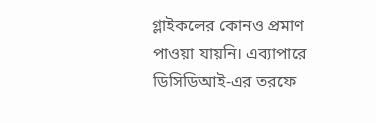গ্লাইকলের কোনও প্রমাণ পাওয়া যায়নি। এব্যাপারে ডিসিডিআই-এর তরফে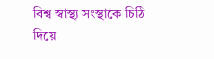বিশ্ব স্বাস্থ্য সংস্থাকে চিঠি দিয়ে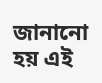জানানো হয় এই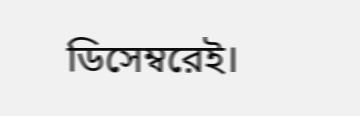ডিসেম্বরেই।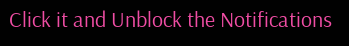Click it and Unblock the Notifications